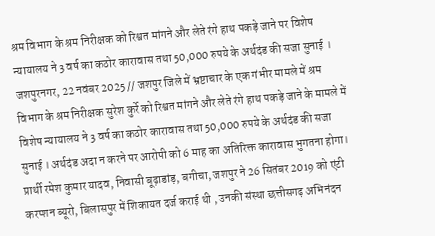श्रम विभाग के श्रम निरीक्षक को रिश्वत मांगने और लेते रंगे हाथ पकड़े जाने पर विशेष न्यायालय ने 3 वर्ष का कठोर कारावास तथा 50,000 रुपये के अर्थदंड की सजा सुनाई ।
जशपुरनगर, 22 नवंबर 2025 // जशपुर जिले में भ्रष्टाचार के एक गंभीर मामले में श्रम विभाग के श्रम निरीक्षक सुरेश कुर्रे को रिश्वत मांगने और लेते रंगे हाथ पकड़े जाने के मामले में विशेष न्यायालय ने 3 वर्ष का कठोर कारावास तथा 50,000 रुपये के अर्थदंड की सजा सुनाई । अर्थदंड अदा न करने पर आरोपी को 6 माह का अतिरिक्त कारावास भुगतना होगा। प्रार्थी रमेश कुमार यादव, निवासी बूढ़ाडांड़, बगीचा, जशपुर ने 26 सितंबर 2019 को एंटी करप्शन ब्यूरो, बिलासपुर में शिकायत दर्ज कराई थी , उनकी संस्था छत्तीसगढ़ अभिनंदन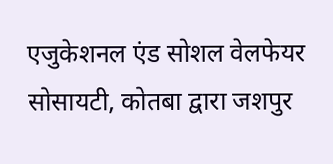एजुकेशनल एंड सोशल वेलफेयर सोसायटी, कोतबा द्वारा जशपुर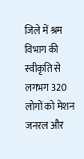जिले में श्रम विभाग की स्वीकृति से लगभग 320 लोगों को मेशन जनरल और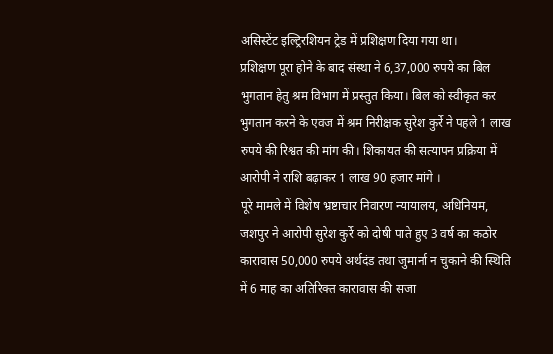असिस्टेंट इल्ट्रिरशियन ट्रेड में प्रशिक्षण दिया गया था।
प्रशिक्षण पूरा होने के बाद संस्था ने 6,37,000 रुपये का बिल भुगतान हेतु श्रम विभाग में प्रस्तुत किया। बिल को स्वीकृत कर भुगतान करने के एवज में श्रम निरीक्षक सुरेश कुर्रे ने पहले 1 लाख रुपये की रिश्वत की मांग की। शिकायत की सत्यापन प्रक्रिया में आरोपी ने राशि बढ़ाकर 1 लाख 90 हजार मांगे ।
पूरे मामले में विशेष भ्रष्टाचार निवारण न्यायालय, अधिनियम, जशपुर ने आरोपी सुरेश कुर्रे को दोषी पाते हुए 3 वर्ष का कठोर कारावास 50,000 रुपये अर्थदंड तथा जुमार्ना न चुकाने की स्थिति में 6 माह का अतिरिक्त कारावास की सजा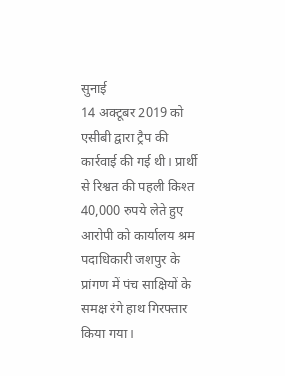सुनाई
14 अक्टूबर 2019 को एसीबी द्वारा ट्रैप की कार्रवाई की गई थी। प्रार्थी से रिश्वत की पहली किश्त 40,000 रुपये लेते हुए आरोपी को कार्यालय श्रम पदाधिकारी जशपुर के प्रांगण में पंच साक्षियों के समक्ष रंगे हाथ गिरफ्तार किया गया।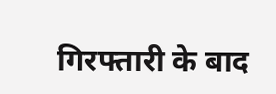गिरफ्तारी के बाद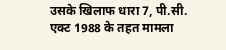उसके खिलाफ धारा 7, पी.सी. एक्ट 1988 के तहत मामला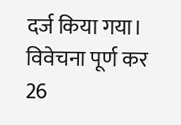दर्ज किया गया। विवेचना पूर्ण कर 26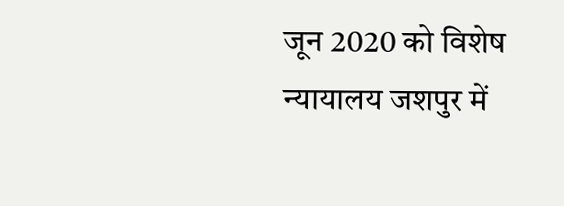जून 2020 को विशेष न्यायालय जशपुर में